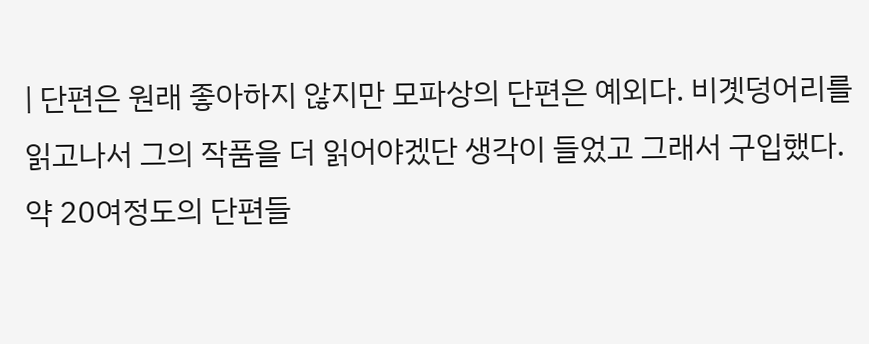| 단편은 원래 좋아하지 않지만 모파상의 단편은 예외다. 비곗덩어리를 읽고나서 그의 작품을 더 읽어야겠단 생각이 들었고 그래서 구입했다. 약 20여정도의 단편들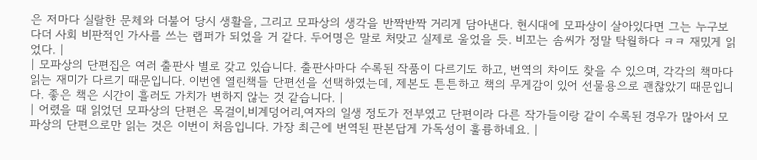은 저마다 실랄한 문체와 더불어 당시 생활을, 그리고 모파상의 생각을 반짝반짝 거리게 담아낸다. 현시대에 모파상이 살아있다면 그는 누구보다더 사회 비판적인 가사를 쓰는 랩퍼가 되었을 거 같다. 두어명은 말로 처맞고 실제로 울었을 듯. 비꼬는 솜씨가 정말 탁월하다 ㅋㅋ 재밌게 읽었다. |
| 모파상의 단편집은 여러 출판사 별로 갖고 있습니다. 출판사마다 수록된 작품이 다르기도 하고, 번역의 차이도 찾을 수 있으며, 각각의 책마다 읽는 재미가 다르기 때문입니다. 이번엔 열린책들 단편선을 선택하였는데, 제본도 튼튼하고 책의 무게감이 있어 선물용으로 괜찮았기 때문입니다. 좋은 책은 시간이 흘러도 가치가 변하지 않는 것 같습니다. |
| 어렸을 때 읽었던 모파상의 단편은 목걸이,비계덩어리,여자의 일생 정도가 전부였고 단편이라 다른 작가들이랑 같이 수록된 경우가 많아서 모파상의 단편으로만 읽는 것은 이번이 처음입니다. 가장 최근에 번역된 판본답게 가독성이 훌륭하네요. |